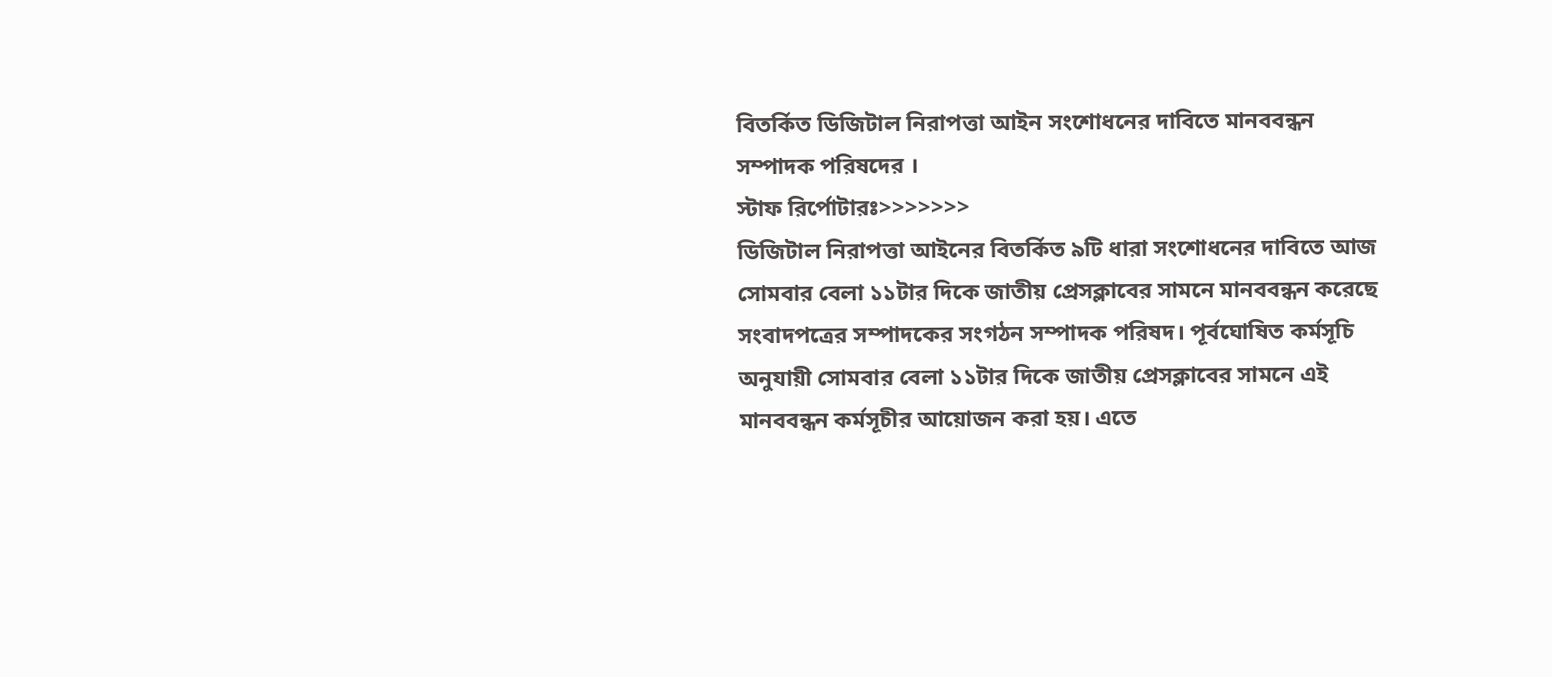বিতর্কিত ডিজিটাল নিরাপত্তা আইন সংশোধনের দাবিতে মানববন্ধন সম্পাদক পরিষদের ।
স্টাফ রির্পোটারঃ>>>>>>>
ডিজিটাল নিরাপত্তা আইনের বিতর্কিত ৯টি ধারা সংশোধনের দাবিতে আজ সোমবার বেলা ১১টার দিকে জাতীয় প্রেসক্লাবের সামনে মানববন্ধন করেছে সংবাদপত্রের সম্পাদকের সংগঠন সম্পাদক পরিষদ। পূর্বঘোষিত কর্মসূচি অনুযায়ী সোমবার বেলা ১১টার দিকে জাতীয় প্রেসক্লাবের সামনে এই মানববন্ধন কর্মসূচীর আয়োজন করা হয়। এতে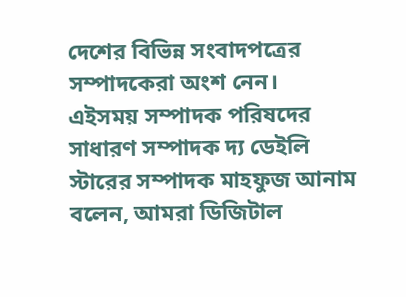দেশের বিভিন্ন সংবাদপত্রের সম্পাদকেরা অংশ নেন।
এইসময় সম্পাদক পরিষদের সাধারণ সম্পাদক দ্য ডেইলি স্টারের সম্পাদক মাহফুজ আনাম বলেন, আমরা ডিজিটাল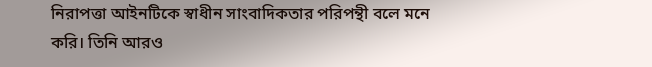নিরাপত্তা আইনটিকে স্বাধীন সাংবাদিকতার পরিপন্থী বলে মনে করি। তিনি আরও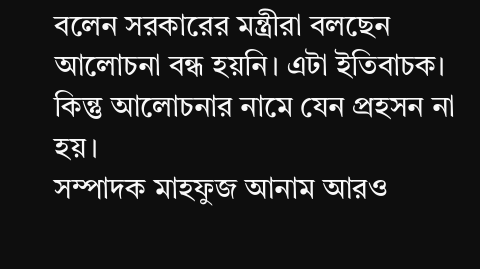বলেন সরকারের মন্ত্রীরা বলছেন আলোচনা বন্ধ হয়নি। এটা ইতিবাচক। কিন্তু আলোচনার নামে যেন প্রহসন না হয়।
সম্পাদক মাহফুজ আনাম আরও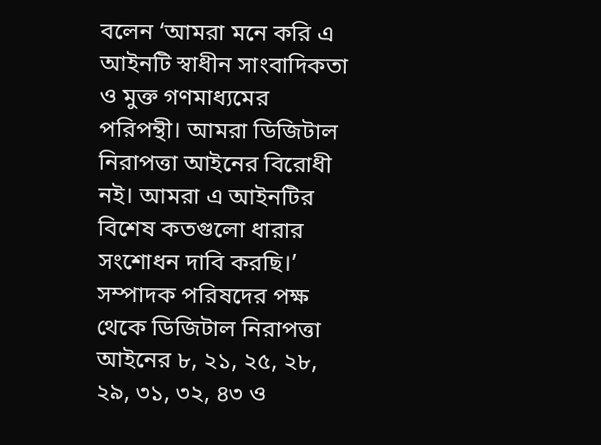বলেন ‘আমরা মনে করি এ আইনটি স্বাধীন সাংবাদিকতা ও মুক্ত গণমাধ্যমের পরিপন্থী। আমরা ডিজিটাল নিরাপত্তা আইনের বিরোধী নই। আমরা এ আইনটির বিশেষ কতগুলো ধারার সংশোধন দাবি করছি।’
সম্পাদক পরিষদের পক্ষ থেকে ডিজিটাল নিরাপত্তা আইনের ৮, ২১, ২৫, ২৮, ২৯, ৩১, ৩২, ৪৩ ও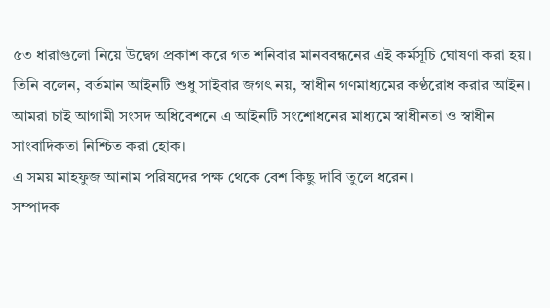৫৩ ধারাগুলো নিয়ে উদ্বেগ প্রকাশ করে গত শনিবার মানববন্ধনের এই কর্মসূচি ঘোষণা করা হয়।
তিনি বলেন, বর্তমান আইনটি শুধু সাইবার জগৎ নয়, স্বাধীন গণমাধ্যমের কণ্ঠরোধ করার আইন। আমরা চাই আগামী সংসদ অধিবেশনে এ আইনটি সংশোধনের মাধ্যমে স্বাধীনতা ও স্বাধীন সাংবাদিকতা নিশ্চিত করা হোক।
এ সময় মাহফুজ আনাম পরিষদের পক্ষ থেকে বেশ কিছু দাবি তুলে ধরেন।
সম্পাদক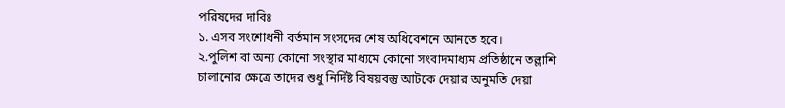পরিষদের দাবিঃ
১. এসব সংশোধনী বর্তমান সংসদের শেষ অধিবেশনে আনতে হবে।
২.পুলিশ বা অন্য কোনো সংস্থার মাধ্যমে কোনো সংবাদমাধ্যম প্রতিষ্ঠানে তল্লাশি চালানোর ক্ষেত্রে তাদের শুধু নির্দিষ্ট বিষয়বস্তু আটকে দেয়ার অনুমতি দেয়া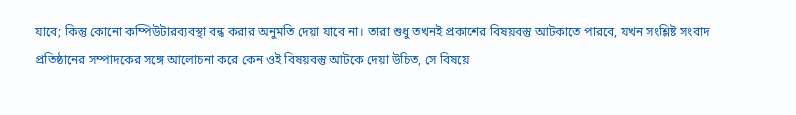যাবে; কিন্তু কোনো কম্পিউটারব্যবস্থা বন্ধ করার অনুমতি দেয়া যাবে না। তারা শুধু তখনই প্রকাশের বিষয়বস্তু আটকাতে পারবে, যখন সংশ্লিষ্ট সংবাদ প্রতিষ্ঠানের সম্পাদকের সঙ্গে আলোচনা করে কেন ওই বিষয়বস্তু আটকে দেয়া উচিত, সে বিষয়ে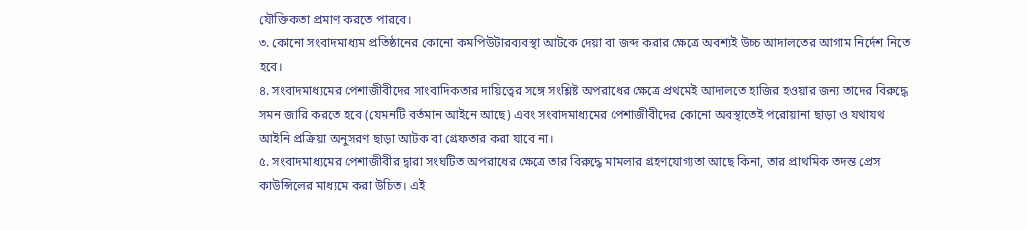যৌক্তিকতা প্রমাণ করতে পারবে।
৩. কোনো সংবাদমাধ্যম প্রতিষ্ঠানের কোনো কমপিউটারব্যবস্থা আটকে দেয়া বা জব্দ করার ক্ষেত্রে অবশ্যই উচ্চ আদালতের আগাম নির্দেশ নিতে হবে।
৪. সংবাদমাধ্যমের পেশাজীবীদের সাংবাদিকতার দায়িত্বের সঙ্গে সংশ্লিষ্ট অপরাধের ক্ষেত্রে প্রথমেই আদালতে হাজির হওয়ার জন্য তাদের বিরুদ্ধে সমন জারি করতে হবে (যেমনটি বর্তমান আইনে আছে) এবং সংবাদমাধ্যমের পেশাজীবীদের কোনো অবস্থাতেই পরোয়ানা ছাড়া ও যথাযথ আইনি প্রক্রিয়া অনুসরণ ছাড়া আটক বা গ্রেফতার করা যাবে না।
৫. সংবাদমাধ্যমের পেশাজীবীর দ্বারা সংঘটিত অপরাধের ক্ষেত্রে তার বিরুদ্ধে মামলার গ্রহণযোগ্যতা আছে কিনা, তার প্রাথমিক তদন্ত প্রেস কাউন্সিলের মাধ্যমে করা উচিত। এই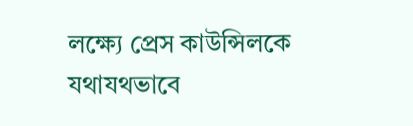লক্ষ্যে প্রেস কাউন্সিলকে যথাযথভাবে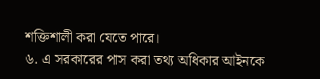শক্তিশালী করা যেতে পারে।
৬. এ সরকারের পাস করা তথ্য অধিকার আইনকে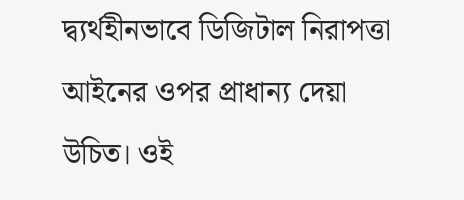দ্ব্যর্থহীনভাবে ডিজিটাল নিরাপত্তা আইনের ওপর প্রাধান্য দেয়া উচিত। ওই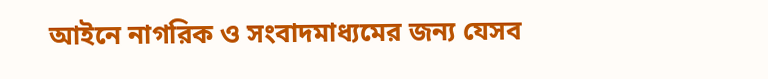আইনে নাগরিক ও সংবাদমাধ্যমের জন্য যেসব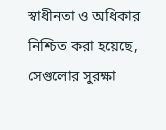স্বাধীনতা ও অধিকার নিশ্চিত করা হয়েছে, সেগুলোর সুরক্ষা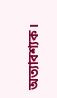অত্যাবশ্যক।